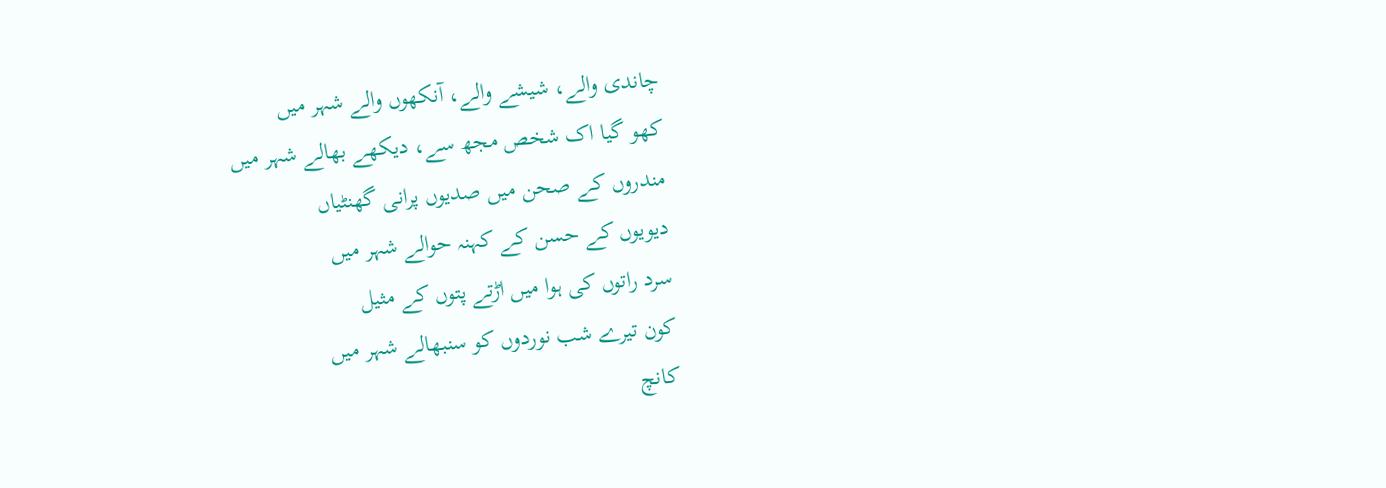چاندی والے، شیشے والے، آنکھوں والے شہر میں
کھو گیا اک شخص مجھ سے، دیکھے بھالے شہر میں
مندروں کے صحن میں صدیوں پرانی گھنٹیاں
دیویوں کے حسن کے کہنہ حوالے شہر میں
سرد راتوں کی ہوا میں اڑتے پتوں کے مثیل
کون تیرے شب نوردوں کو سنبھالے شہر میں
کانچ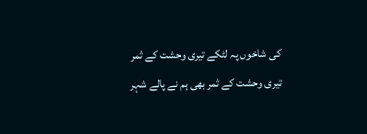کی شاخوں پہ لٹکے تیری وحشت کے ثمر
تیری وحشت کے ثمر بھی ہم نے پالے شہر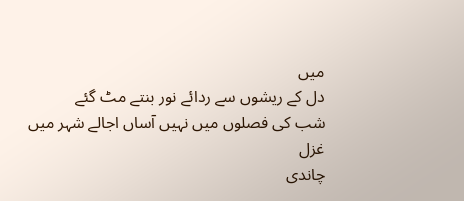میں
دل کے ریشوں سے ردائے نور بنتے مٹ گئے
شب کی فصلوں میں نہیں آساں اجالے شہر میں
غزل
چاندی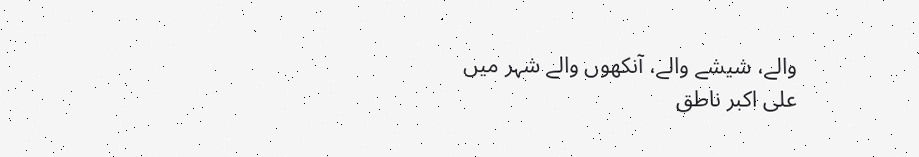والے، شیشے والے، آنکھوں والے شہر میں
علی اکبر ناطق